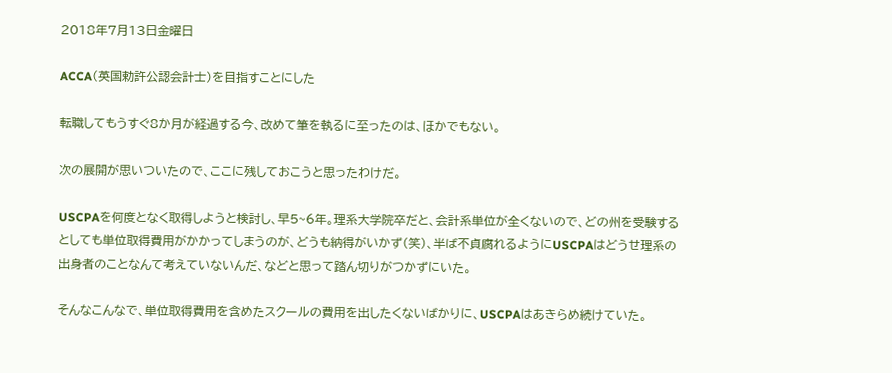2018年7月13日金曜日

ACCA(英国勅許公認会計士)を目指すことにした

転職してもうすぐ8か月が経過する今、改めて筆を執るに至ったのは、ほかでもない。

次の展開が思いついたので、ここに残しておこうと思ったわけだ。

USCPAを何度となく取得しようと検討し、早5~6年。理系大学院卒だと、会計系単位が全くないので、どの州を受験するとしても単位取得費用がかかってしまうのが、どうも納得がいかず(笑)、半ば不貞腐れるようにUSCPAはどうせ理系の出身者のことなんて考えていないんだ、などと思って踏ん切りがつかずにいた。

そんなこんなで、単位取得費用を含めたスクールの費用を出したくないばかりに、USCPAはあきらめ続けていた。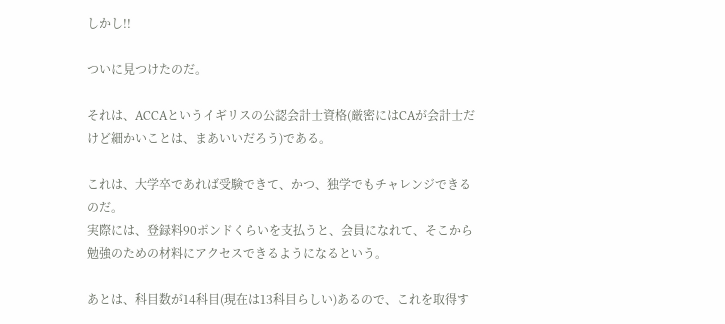しかし!!

ついに見つけたのだ。

それは、ACCAというイギリスの公認会計士資格(厳密にはCAが会計士だけど細かいことは、まあいいだろう)である。

これは、大学卒であれば受験できて、かつ、独学でもチャレンジできるのだ。
実際には、登録料90ポンドくらいを支払うと、会員になれて、そこから勉強のための材料にアクセスできるようになるという。

あとは、科目数が14科目(現在は13科目らしい)あるので、これを取得す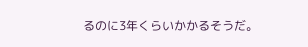るのに3年くらいかかるそうだ。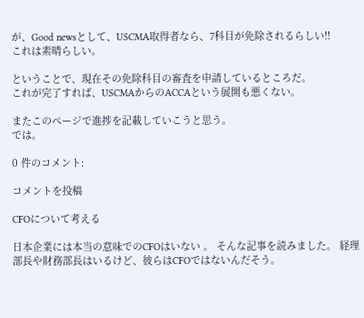が、Good newsとして、USCMA取得者なら、7科目が免除されるらしい!!
これは素晴らしい。

ということで、現在その免除科目の審査を申請しているところだ。
これが完了すれば、USCMAからのACCAという展開も悪くない。

またこのページで進捗を記載していこうと思う。
では。

0 件のコメント:

コメントを投稿

CFOについて考える

日本企業には本当の意味でのCFOはいない 。 そんな記事を読みました。 経理部長や財務部長はいるけど、彼らはCFOではないんだそう。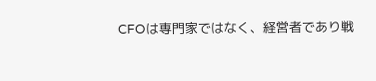CFOは専門家ではなく、経営者であり戦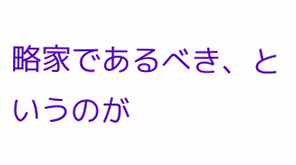略家であるべき、というのが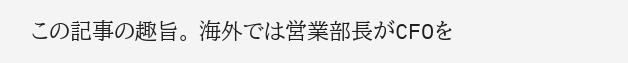この記事の趣旨。 海外では営業部長がCFOを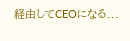経由してCEOになる...